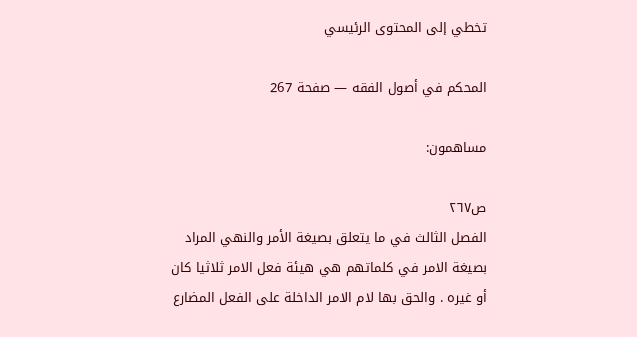تخطي إلى المحتوى الرئيسي

المحكم في أصول الفقه — صفحة 267

مساهمون:

ص٢٦٧
الفصل الثالث في ما يتعلق بصيغة الأمر والنهي المراد بصيغة الامر في كلماتهم هي هيئة فعل الامر ثلاثيا كان أو غيره . والحق بها لام الامر الداخلة على الفعل المضارع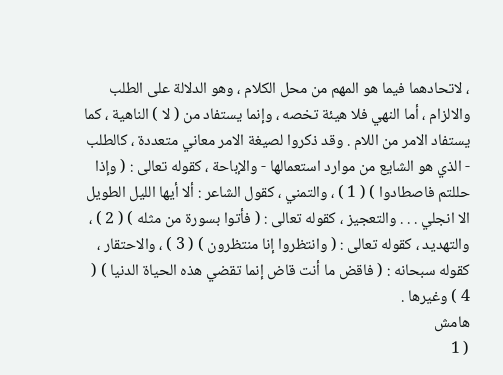، لاتحادهما فيما هو المهم من محل الكلام ، وهو الدلالة على الطلب والالزام ، أما النهي فلا هيئة تخصه ، وإنما يستفاد من ( لا ) الناهية ، كما يستفاد الامر من اللام . وقد ذكروا لصيغة الامر معاني متعددة ، كالطلب - الذي هو الشايع من موارد استعمالها - والإباحة ، كقوله تعالى : ( وإذا حللتم فاصطادوا ) ( 1 ) ، والتمني ، كقول الشاعر : ألا أيها الليل الطويل الا انجلي . . . والتعجيز ، كقوله تعالى : ( فأتوا بسورة من مثله ) ( 2 ) ، والتهديد ، كقوله تعالى : ( وانتظروا إنا منتظرون ) ( 3 ) ، والاحتقار ، كقوله سبحانه : ( فاقض ما أنت قاض إنما تقضي هذه الحياة الدنيا ) ( 4 ) وغيرها .
هامش
( 1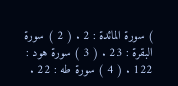) سورة المائدة : 2 . ( 2 ) سورة البقرة : 23 . ( 3 ) سورة هود : 122 . ( 4 ) سورة طه : 22 .